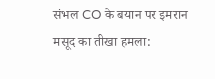संभल CO के बयान पर इमरान मसूद का तीखा हमला: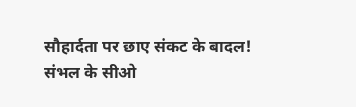सौहार्दता पर छाए संकट के बादल!
संभल के सीओ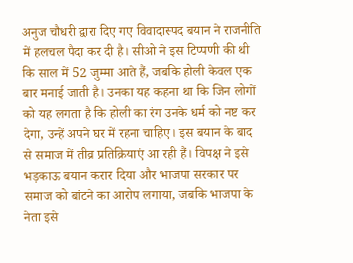अनुज चौधरी द्वारा दिए गए विवादास्पद बयान ने राजनीति में हलचल पैदा कर दी है। सीओ ने इस टिप्पणी की थी कि साल में 52 जुम्मा आते हैं, जबकि होली केवल एक बार मनाई जाती है। उनका यह कहना था कि जिन लोगों को यह लगता है कि होली का रंग उनके धर्म को नष्ट कर देगा, उन्हें अपने घर में रहना चाहिए। इस बयान के बाद से समाज में तीव्र प्रतिक्रियाएं आ रही हैं। विपक्ष ने इसे भड़काऊ बयान करार दिया और भाजपा सरकार पर समाज को बांटने का आरोप लगाया, जबकि भाजपा के नेता इसे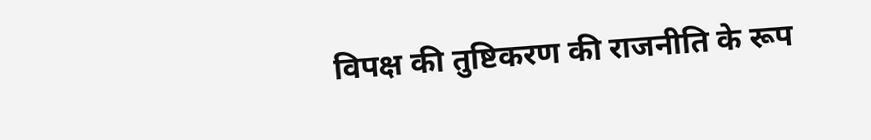विपक्ष की तुष्टिकरण की राजनीति के रूप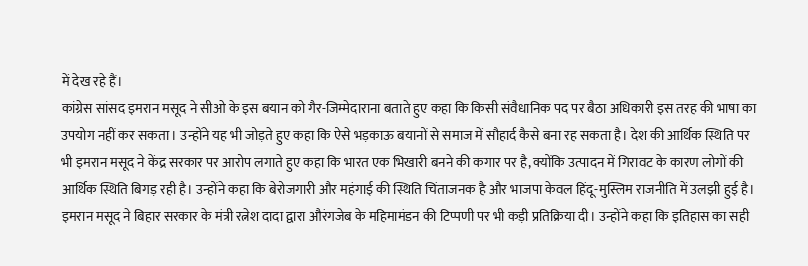में देख रहे हैं।
कांग्रेस सांसद इमरान मसूद ने सीओ के इस बयान को गैर-जिम्मेदाराना बताते हुए कहा कि किसी संवैधानिक पद पर बैठा अधिकारी इस तरह की भाषा का उपयोग नहीं कर सकता। उन्होंने यह भी जोड़ते हुए कहा कि ऐसे भड़काऊ बयानों से समाज में सौहार्द कैसे बना रह सकता है। देश की आर्थिक स्थिति पर भी इमरान मसूद ने केंद्र सरकार पर आरोप लगाते हुए कहा कि भारत एक भिखारी बनने की कगार पर है, क्योंकि उत्पादन में गिरावट के कारण लोगों की आर्थिक स्थिति बिगड़ रही है। उन्होंने कहा कि बेरोजगारी और महंगाई की स्थिति चिंताजनक है और भाजपा केवल हिंदू-मुस्लिम राजनीति में उलझी हुई है।
इमरान मसूद ने बिहार सरकार के मंत्री रत्नेश दादा द्वारा औरंगजेब के महिमामंडन की टिप्पणी पर भी कड़ी प्रतिक्रिया दी। उन्होंने कहा कि इतिहास का सही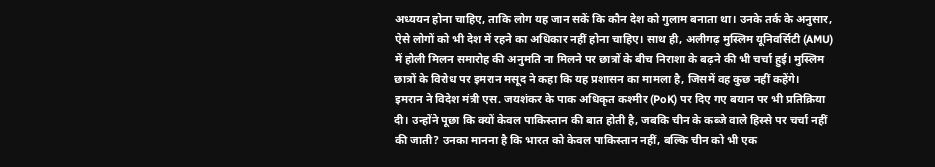अध्ययन होना चाहिए, ताकि लोग यह जान सकें कि कौन देश को गुलाम बनाता था। उनके तर्क के अनुसार, ऐसे लोगों को भी देश में रहने का अधिकार नहीं होना चाहिए। साथ ही, अलीगढ़ मुस्लिम यूनिवर्सिटी (AMU) में होली मिलन समारोह की अनुमति ना मिलने पर छात्रों के बीच निराशा के बढ़ने की भी चर्चा हुई। मुस्लिम छात्रों के विरोध पर इमरान मसूद ने कहा कि यह प्रशासन का मामला है, जिसमें वह कुछ नहीं कहेंगे।
इमरान ने विदेश मंत्री एस. जयशंकर के पाक अधिकृत कश्मीर (PoK) पर दिए गए बयान पर भी प्रतिक्रिया दी। उन्होंने पूछा कि क्यों केवल पाकिस्तान की बात होती है, जबकि चीन के कब्जे वाले हिस्से पर चर्चा नहीं की जाती? उनका मानना है कि भारत को केवल पाकिस्तान नहीं, बल्कि चीन को भी एक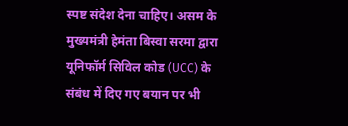स्पष्ट संदेश देना चाहिए। असम के मुख्यमंत्री हेमंता बिस्वा सरमा द्वारा यूनिफॉर्म सिविल कोड (UCC) के संबंध में दिए गए बयान पर भी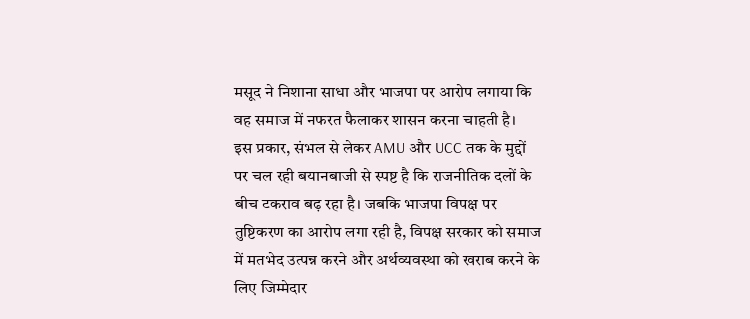मसूद ने निशाना साधा और भाजपा पर आरोप लगाया कि वह समाज में नफरत फैलाकर शासन करना चाहती है।
इस प्रकार, संभल से लेकर AMU और UCC तक के मुद्दों पर चल रही बयानबाजी से स्पष्ट है कि राजनीतिक दलों के बीच टकराव बढ़ रहा है। जबकि भाजपा विपक्ष पर तुष्टिकरण का आरोप लगा रही है, विपक्ष सरकार को समाज में मतभेद उत्पन्न करने और अर्थव्यवस्था को खराब करने के लिए जिम्मेदार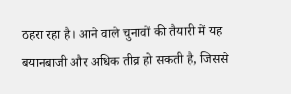ठहरा रहा है। आने वाले चुनावों की तैयारी में यह बयानबाजी और अधिक तीव्र हो सकती है, जिससे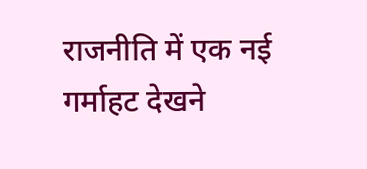राजनीति में एक नई गर्माहट देखने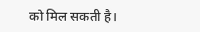को मिल सकती है।